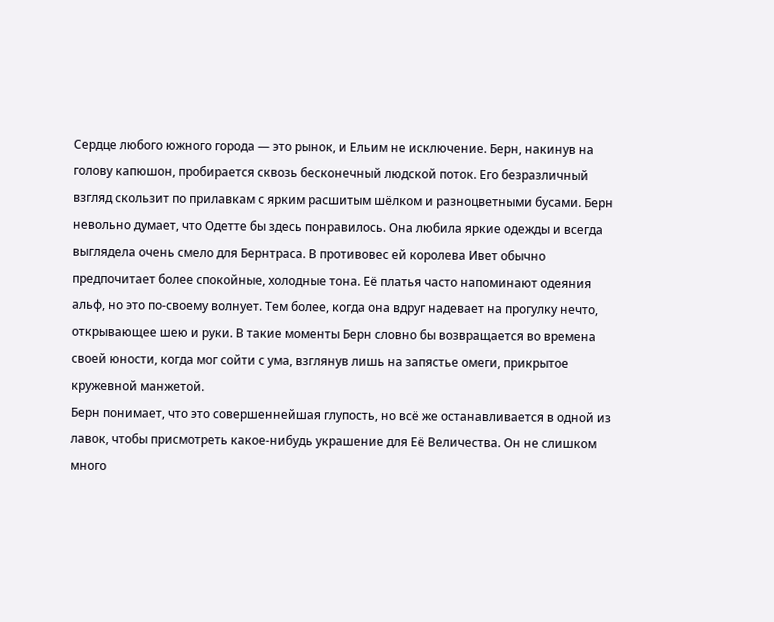Сердце любого южного города — это рынок, и Ельим не исключение. Берн, накинув на голову капюшон, пробирается сквозь бесконечный людской поток. Его безразличный взгляд скользит по прилавкам с ярким расшитым шёлком и разноцветными бусами. Берн невольно думает, что Одетте бы здесь понравилось. Она любила яркие одежды и всегда выглядела очень смело для Бернтраса. В противовес ей королева Ивет обычно предпочитает более спокойные, холодные тона. Её платья часто напоминают одеяния альф, но это по-своему волнует. Тем более, когда она вдруг надевает на прогулку нечто, открывающее шею и руки. В такие моменты Берн словно бы возвращается во времена своей юности, когда мог сойти с ума, взглянув лишь на запястье омеги, прикрытое кружевной манжетой.
Берн понимает, что это совершеннейшая глупость, но всё же останавливается в одной из лавок, чтобы присмотреть какое-нибудь украшение для Её Величества. Он не слишком много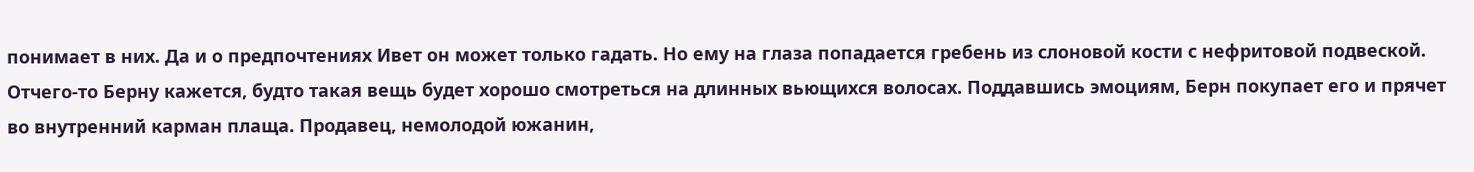понимает в них. Да и о предпочтениях Ивет он может только гадать. Но ему на глаза попадается гребень из слоновой кости с нефритовой подвеской. Отчего-то Берну кажется, будто такая вещь будет хорошо смотреться на длинных вьющихся волосах. Поддавшись эмоциям, Берн покупает его и прячет во внутренний карман плаща. Продавец, немолодой южанин,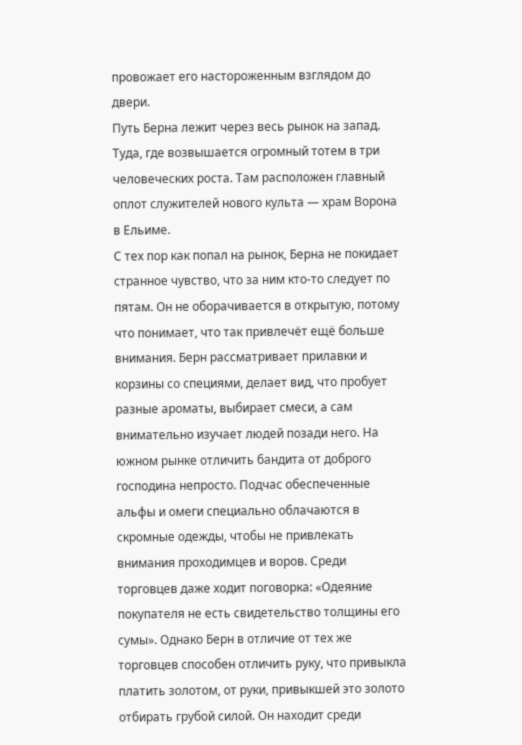провожает его настороженным взглядом до двери.
Путь Берна лежит через весь рынок на запад. Туда, где возвышается огромный тотем в три человеческих роста. Там расположен главный оплот служителей нового культа — храм Ворона в Ельиме.
С тех пор как попал на рынок, Берна не покидает странное чувство, что за ним кто-то следует по пятам. Он не оборачивается в открытую, потому что понимает, что так привлечёт ещё больше внимания. Берн рассматривает прилавки и корзины со специями, делает вид, что пробует разные ароматы, выбирает смеси, а сам внимательно изучает людей позади него. На южном рынке отличить бандита от доброго господина непросто. Подчас обеспеченные альфы и омеги специально облачаются в скромные одежды, чтобы не привлекать внимания проходимцев и воров. Среди торговцев даже ходит поговорка: «Одеяние покупателя не есть свидетельство толщины его сумы». Однако Берн в отличие от тех же торговцев способен отличить руку, что привыкла платить золотом, от руки, привыкшей это золото отбирать грубой силой. Он находит среди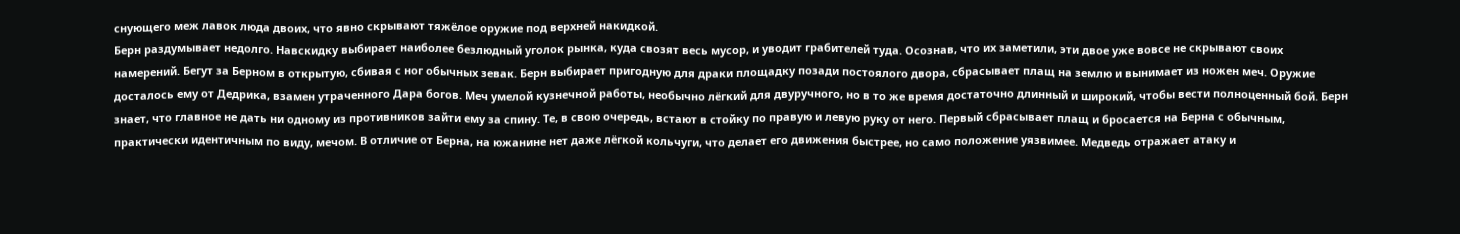снующего меж лавок люда двоих, что явно скрывают тяжёлое оружие под верхней накидкой.
Берн раздумывает недолго. Навскидку выбирает наиболее безлюдный уголок рынка, куда свозят весь мусор, и уводит грабителей туда. Осознав, что их заметили, эти двое уже вовсе не скрывают своих намерений. Бегут за Берном в открытую, сбивая с ног обычных зевак. Берн выбирает пригодную для драки площадку позади постоялого двора, сбрасывает плащ на землю и вынимает из ножен меч. Оружие досталось ему от Дедрика, взамен утраченного Дара богов. Меч умелой кузнечной работы, необычно лёгкий для двуручного, но в то же время достаточно длинный и широкий, чтобы вести полноценный бой. Берн знает, что главное не дать ни одному из противников зайти ему за спину. Те, в свою очередь, встают в стойку по правую и левую руку от него. Первый сбрасывает плащ и бросается на Берна с обычным, практически идентичным по виду, мечом. В отличие от Берна, на южанине нет даже лёгкой кольчуги, что делает его движения быстрее, но само положение уязвимее. Медведь отражает атаку и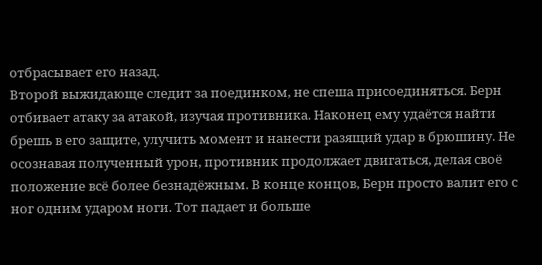отбрасывает его назад.
Второй выжидающе следит за поединком, не спеша присоединяться. Берн отбивает атаку за атакой, изучая противника. Наконец ему удаётся найти брешь в его защите, улучить момент и нанести разящий удар в брюшину. Не осознавая полученный урон, противник продолжает двигаться, делая своё положение всё более безнадёжным. В конце концов, Берн просто валит его с ног одним ударом ноги. Тот падает и больше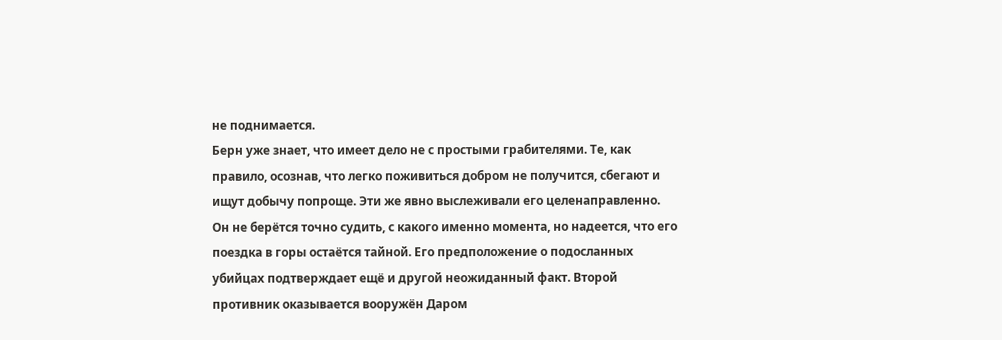не поднимается.
Берн уже знает, что имеет дело не с простыми грабителями. Те, как правило, осознав, что легко поживиться добром не получится, сбегают и ищут добычу попроще. Эти же явно выслеживали его целенаправленно. Он не берётся точно судить, с какого именно момента, но надеется, что его поездка в горы остаётся тайной. Его предположение о подосланных убийцах подтверждает ещё и другой неожиданный факт. Второй противник оказывается вооружён Даром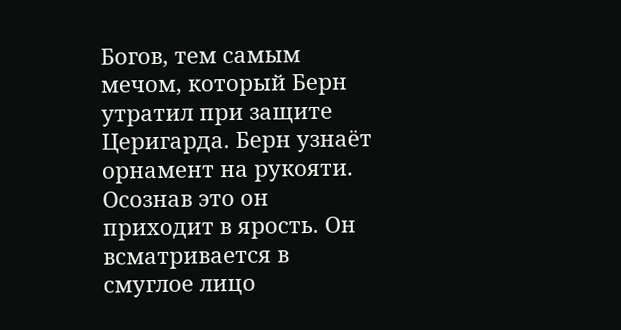Богов, тем самым мечом, который Берн утратил при защите Церигарда. Берн узнаёт орнамент на рукояти. Осознав это он приходит в ярость. Он всматривается в смуглое лицо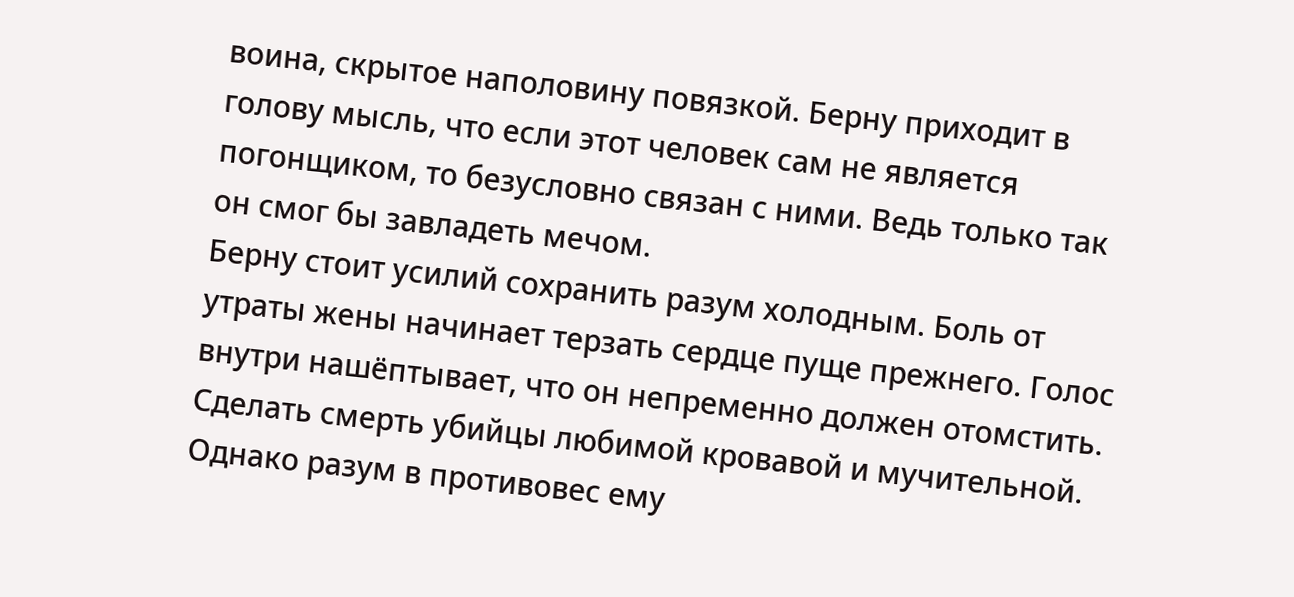воина, скрытое наполовину повязкой. Берну приходит в голову мысль, что если этот человек сам не является погонщиком, то безусловно связан с ними. Ведь только так он смог бы завладеть мечом.
Берну стоит усилий сохранить разум холодным. Боль от утраты жены начинает терзать сердце пуще прежнего. Голос внутри нашёптывает, что он непременно должен отомстить. Сделать смерть убийцы любимой кровавой и мучительной. Однако разум в противовес ему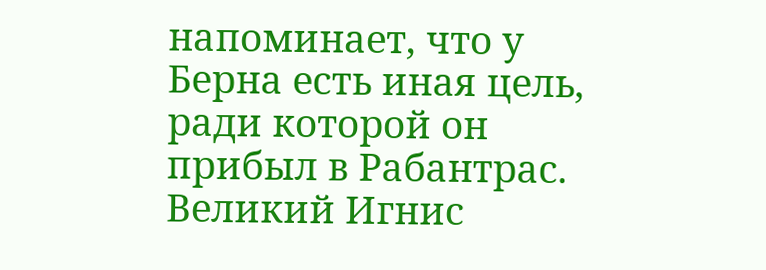напоминает, что у Берна есть иная цель, ради которой он прибыл в Рабантрас. Великий Игнис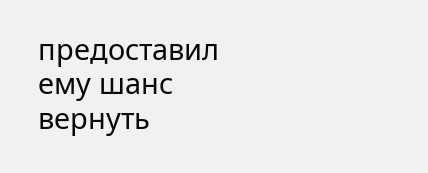предоставил ему шанс вернуть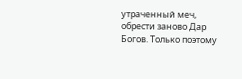утраченный меч, обрести заново Дар Богов. Только поэтому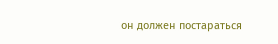он должен постараться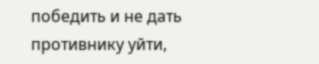победить и не дать противнику уйти,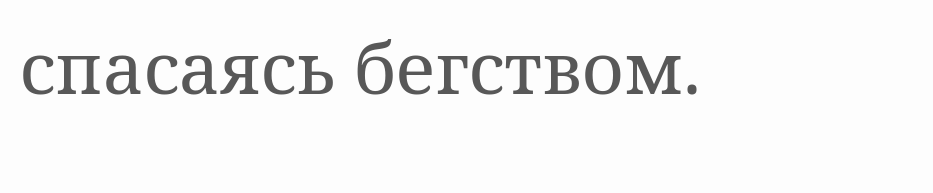спасаясь бегством.